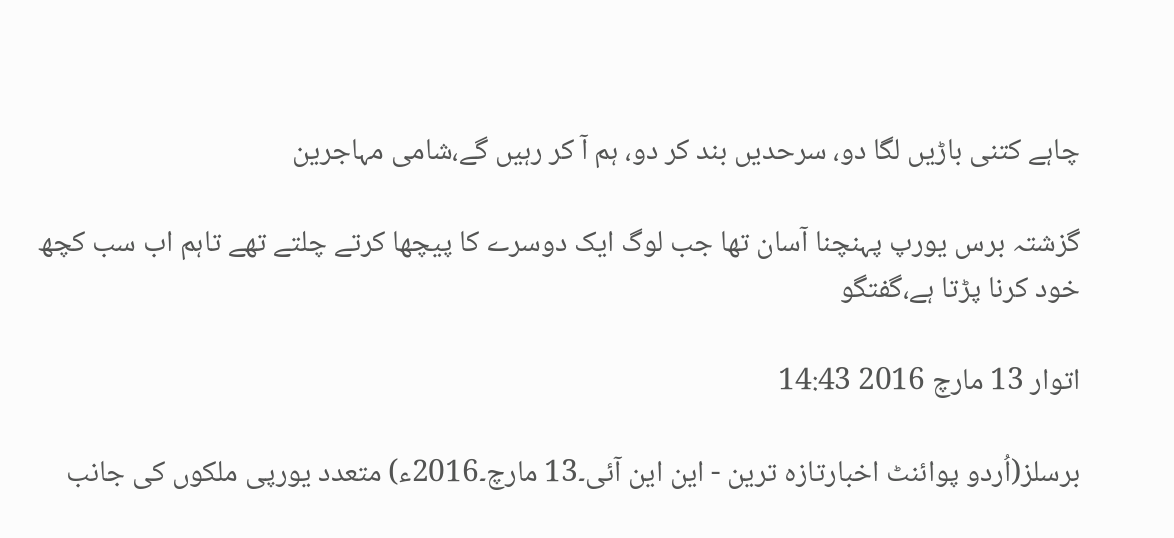چاہے کتنی باڑیں لگا دو، سرحدیں بند کر دو، ہم آ کر رہیں گے،شامی مہاجرین

گزشتہ برس یورپ پہنچنا آسان تھا جب لوگ ایک دوسرے کا پیچھا کرتے چلتے تھے تاہم اب سب کچھ خود کرنا پڑتا ہے،گفتگو

اتوار 13 مارچ 2016 14:43

برسلز(اُردو پوائنٹ اخبارتازہ ترین - این این آئی۔13 مارچ۔2016ء) متعدد یورپی ملکوں کی جانب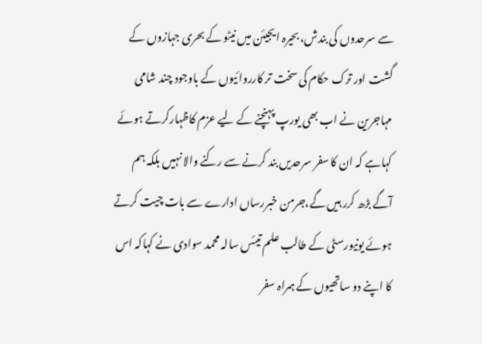سے سرحدوں کی بندش، بحیرہ ایجیئن میں نیٹو کے بحری جہازوں کے گشت اور ترک حکام کی سخت تر کارروائیوں کے باوجود چند شامی مہاجرین نے اب بھی یورپ پہنچنے کے لیے عزم کاظہارکرتے ہوئے کہاہے کہ ان کا سفر سرحدیں بند کرنے سے رکنے والا نہیں بلکہ ہم آگے بڑھ کرر ہیں گے،جرمن خبررساں ادارے سے بات چیت کرتے ہوئے یونیورسٹی کے طالب علم تیئس سالہ محمد سوادی نے کہاکہ اس کا اپنے دو ساتھیوں کے ہمراہ سفر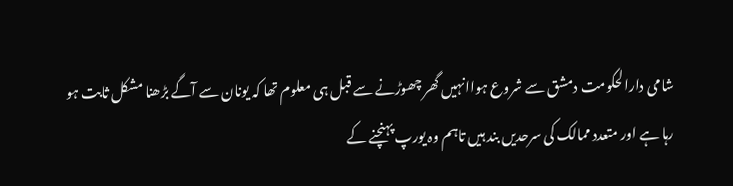شامی دارالحکومت دمشق سے شروع ہواانہیں گھر چھوڑنے سے قبل ہی معلوم تھا کہ یونان سے آگے بڑھنا مشکل ثابت ہو رہا ہے اور متعدد ممالک کی سرحدیں بند ہیں تاہم وہ یورپ پہنچنے کے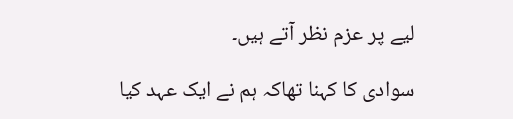لیے پر عزم نظر آتے ہیں۔

سوادی کا کہنا تھاکہ ہم نے ایک عہد کیا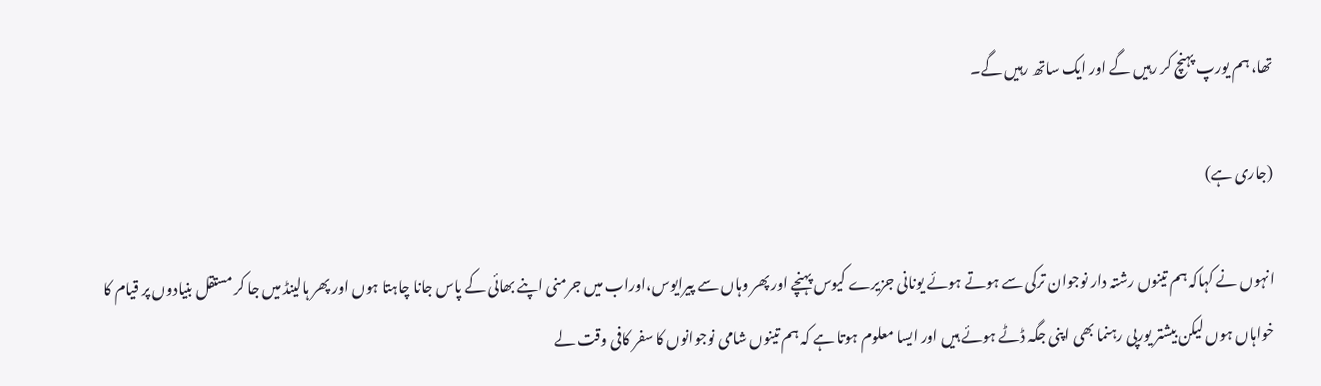تھا، ہم یورپ پہنچ کر رہیں گے اور ایک ساتھ رہیں گے۔

(جاری ہے)

انہوں نے کہاکہ ہم تینوں رشتہ دار نوجوان ترکی سے ہوتے ہوئے یونانی جزیرے کیوس پہنچے اور پھر وہاں سے پیرایوس،اوراب میں جرمنی اپنے بھائی کے پاس جانا چاہتا ہوں اور پھر ہالینڈ میں جا کر مستقل بنیادوں پر قیام کا خواہاں ہوں لیکن بیشتر یورپی رہنما بھی اپنی جگہ ڈٹے ہوئے ہیں اور ایسا معلوم ہوتا ہے کہ ہم تینوں شامی نوجوانوں کا سفر کافی وقت لے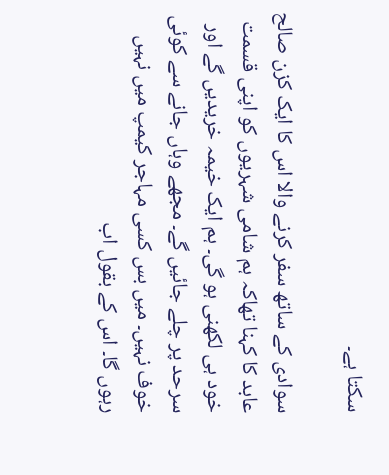سکتا ہے۔

سوادی کے ساتھ سفر کرنے والا اس کا ایک کزن صالح عابد کا کہنا تھاکہ ہم شامی شہریوں کو اپنی قسمت خود ہی لکھنی ہو گی۔ ہم ایک خیمہ خریدیں گے اور سرحد پر چلے جائیں گے۔ مجھے وہاں جانے سے کوئی خوف نہیں۔ میں بس کسی مہاجر کیمپ میں نہیں رہوں گا۔ اس کے بقول اب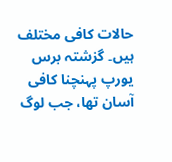حالات کافی مختلف ہیں۔ گزشتہ برس یورپ پہنچنا کافی آسان تھا، جب لوگ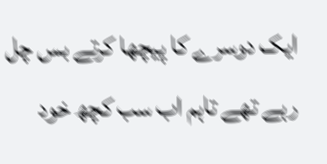ایک دوسرے کا پیچھا کرتے بس چل رہے تھے تاہم اب سب کچھ خود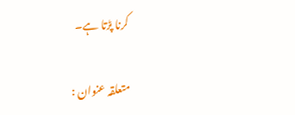کرنا پڑتا ہے۔

متعلقہ عنوان :